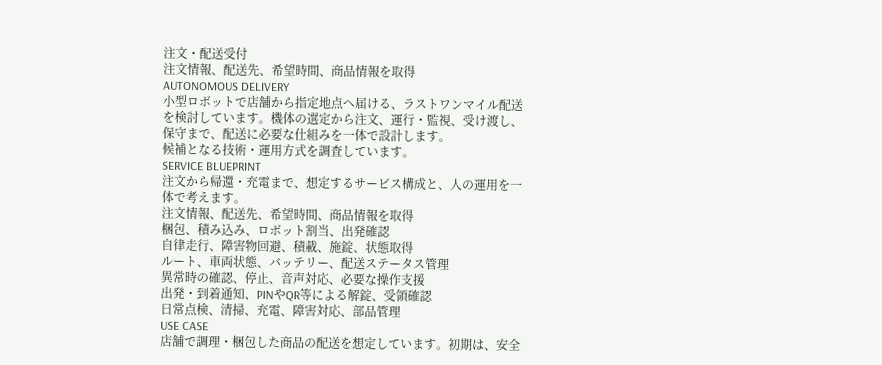注文・配送受付
注文情報、配送先、希望時間、商品情報を取得
AUTONOMOUS DELIVERY
小型ロボットで店舗から指定地点へ届ける、ラストワンマイル配送を検討しています。機体の選定から注文、運行・監視、受け渡し、保守まで、配送に必要な仕組みを一体で設計します。
候補となる技術・運用方式を調査しています。
SERVICE BLUEPRINT
注文から帰還・充電まで、想定するサービス構成と、人の運用を一体で考えます。
注文情報、配送先、希望時間、商品情報を取得
梱包、積み込み、ロボット割当、出発確認
自律走行、障害物回避、積載、施錠、状態取得
ルート、車両状態、バッテリー、配送ステータス管理
異常時の確認、停止、音声対応、必要な操作支援
出発・到着通知、PINやQR等による解錠、受領確認
日常点検、清掃、充電、障害対応、部品管理
USE CASE
店舗で調理・梱包した商品の配送を想定しています。初期は、安全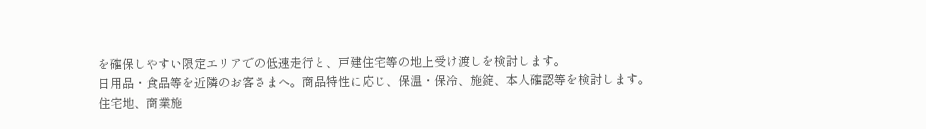を確保しやすい限定エリアでの低速走行と、戸建住宅等の地上受け渡しを検討します。
日用品・食品等を近隣のお客さまへ。商品特性に応じ、保温・保冷、施錠、本人確認等を検討します。
住宅地、商業施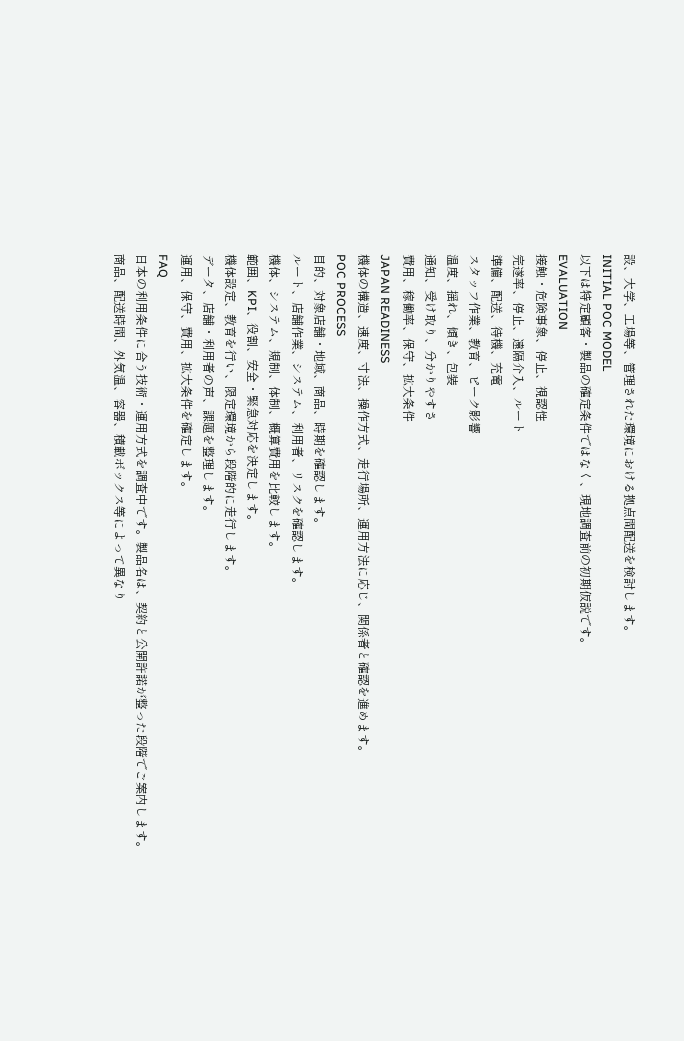設、大学、工場等、管理された環境における拠点間配送を検討します。
INITIAL POC MODEL
以下は特定顧客・製品の確定条件ではなく、現地調査前の初期仮説です。
EVALUATION
接触・危険事象、停止、視認性
完遂率、停止、遠隔介入、ルート
準備、配送、待機、充電
スタッフ作業、教育、ピーク影響
温度、揺れ、傾き、包装
通知、受け取り、分かりやすさ
費用、稼働率、保守、拡大条件
JAPAN READINESS
機体の構造、速度、寸法、操作方式、走行場所、運用方法に応じ、関係者と確認を進めます。
POC PROCESS
目的、対象店舗・地域、商品、時期を確認します。
ルート、店舗作業、システム、利用者、リスクを確認します。
機体、システム、規制、体制、概算費用を比較します。
範囲、KPI、役割、安全・緊急対応を決定します。
機体設定、教育を行い、限定環境から段階的に走行します。
データ、店舗・利用者の声、課題を整理します。
運用、保守、費用、拡大条件を確定します。
FAQ
日本の利用条件に合う技術・運用方式を調査中です。製品名は、契約と公開許諾が整った段階でご案内します。
商品、配送時間、外気温、容器、積載ボックス等によって異なり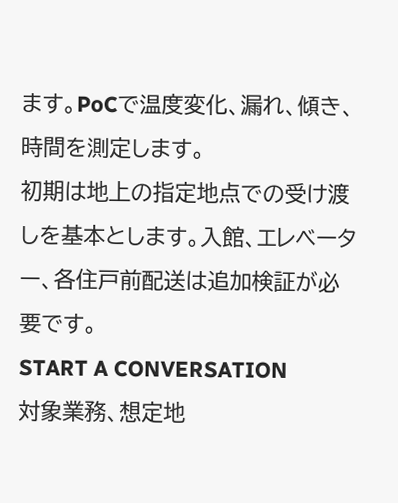ます。PoCで温度変化、漏れ、傾き、時間を測定します。
初期は地上の指定地点での受け渡しを基本とします。入館、エレベーター、各住戸前配送は追加検証が必要です。
START A CONVERSATION
対象業務、想定地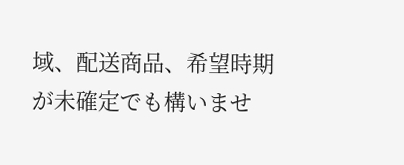域、配送商品、希望時期が未確定でも構いませ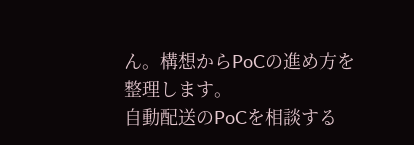ん。構想からPoCの進め方を整理します。
自動配送のPoCを相談する